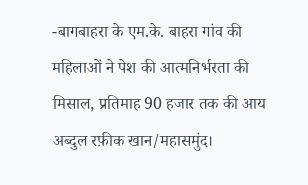-बागबाहरा के एम.के. बाहरा गांव की महिलाओं ने पेश की आत्मनिर्भरता की मिसाल, प्रतिमाह 90 हजार तक की आय
अब्दुल रफ़ीक खान/महासमुंद।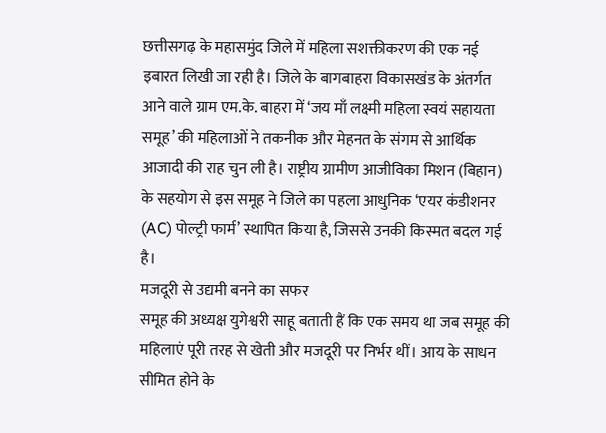छत्तीसगढ़ के महासमुंद जिले में महिला सशक्तीकरण की एक नई इबारत लिखी जा रही है। जिले के बागबाहरा विकासखंड के अंतर्गत आने वाले ग्राम एम.के. बाहरा में ‘जय माँ लक्ष्मी महिला स्वयं सहायता समूह’ की महिलाओं ने तकनीक और मेहनत के संगम से आर्थिक आजादी की राह चुन ली है। राष्ट्रीय ग्रामीण आजीविका मिशन (बिहान) के सहयोग से इस समूह ने जिले का पहला आधुनिक ‘एयर कंडीशनर (AC) पोल्ट्री फार्म’ स्थापित किया है, जिससे उनकी किस्मत बदल गई है।
मजदूरी से उद्यमी बनने का सफर
समूह की अध्यक्ष युगेश्वरी साहू बताती हैं कि एक समय था जब समूह की महिलाएं पूरी तरह से खेती और मजदूरी पर निर्भर थीं। आय के साधन सीमित होने के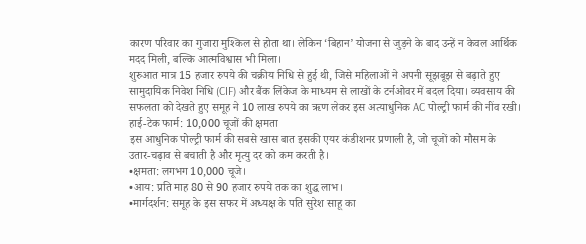कारण परिवार का गुजारा मुश्किल से होता था। लेकिन ‘बिहान’ योजना से जुड़ने के बाद उन्हें न केवल आर्थिक मदद मिली, बल्कि आत्मविश्वास भी मिला।
शुरुआत मात्र 15 हजार रुपये की चक्रीय निधि से हुई थी, जिसे महिलाओं ने अपनी सूझबूझ से बढ़ाते हुए सामुदायिक निवेश निधि (CIF) और बैंक लिंकेज के माध्यम से लाखों के टर्नओवर में बदल दिया। व्यवसाय की सफलता को देखते हुए समूह ने 10 लाख रुपये का ऋण लेकर इस अत्याधुनिक AC पोल्ट्री फार्म की नींव रखी।
हाई-टेक फार्म: 10,000 चूजों की क्षमता
इस आधुनिक पोल्ट्री फार्म की सबसे खास बात इसकी एयर कंडीशनर प्रणाली है, जो चूजों को मौसम के उतार-चढ़ाव से बचाती है और मृत्यु दर को कम करती है।
•क्षमता: लगभग 10,000 चूजे।
•आय: प्रति माह 80 से 90 हजार रुपये तक का शुद्ध लाभ।
•मार्गदर्शन: समूह के इस सफर में अध्यक्ष के पति सुरेश साहू का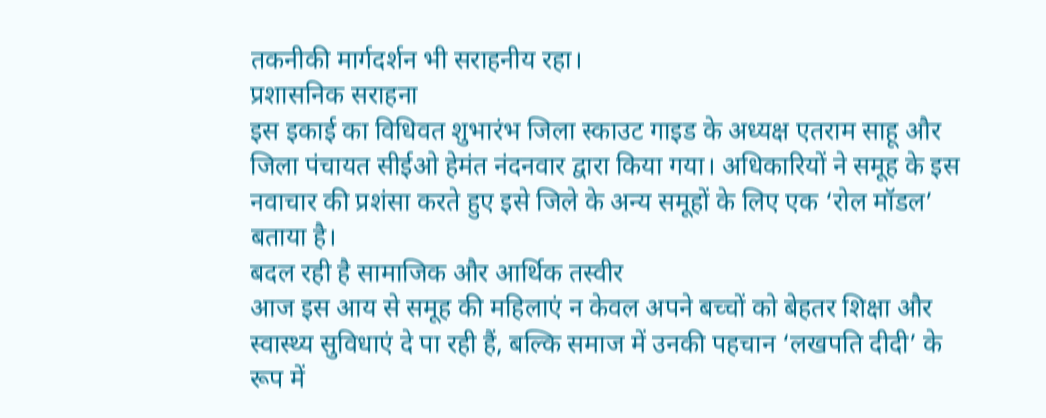तकनीकी मार्गदर्शन भी सराहनीय रहा।
प्रशासनिक सराहना
इस इकाई का विधिवत शुभारंभ जिला स्काउट गाइड के अध्यक्ष एतराम साहू और जिला पंचायत सीईओ हेमंत नंदनवार द्वारा किया गया। अधिकारियों ने समूह के इस नवाचार की प्रशंसा करते हुए इसे जिले के अन्य समूहों के लिए एक ‘रोल मॉडल’ बताया है।
बदल रही है सामाजिक और आर्थिक तस्वीर
आज इस आय से समूह की महिलाएं न केवल अपने बच्चों को बेहतर शिक्षा और स्वास्थ्य सुविधाएं दे पा रही हैं, बल्कि समाज में उनकी पहचान ‘लखपति दीदी’ के रूप में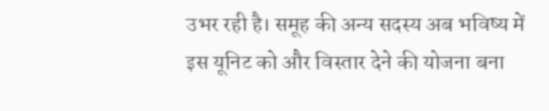उभर रही है। समूह की अन्य सदस्य अब भविष्य में इस यूनिट को और विस्तार देने की योजना बना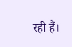रही हैं।